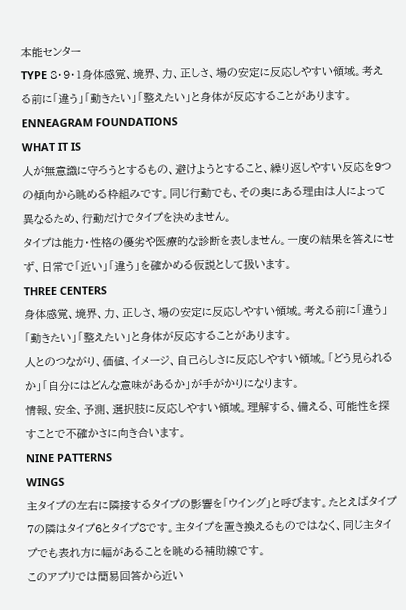本能センター
TYPE 8・9・1身体感覚、境界、力、正しさ、場の安定に反応しやすい領域。考える前に「違う」「動きたい」「整えたい」と身体が反応することがあります。
ENNEAGRAM FOUNDATIONS
WHAT IT IS
人が無意識に守ろうとするもの、避けようとすること、繰り返しやすい反応を9つの傾向から眺める枠組みです。同じ行動でも、その奥にある理由は人によって異なるため、行動だけでタイプを決めません。
タイプは能力・性格の優劣や医療的な診断を表しません。一度の結果を答えにせず、日常で「近い」「違う」を確かめる仮説として扱います。
THREE CENTERS
身体感覚、境界、力、正しさ、場の安定に反応しやすい領域。考える前に「違う」「動きたい」「整えたい」と身体が反応することがあります。
人とのつながり、価値、イメージ、自己らしさに反応しやすい領域。「どう見られるか」「自分にはどんな意味があるか」が手がかりになります。
情報、安全、予測、選択肢に反応しやすい領域。理解する、備える、可能性を探すことで不確かさに向き合います。
NINE PATTERNS
WINGS
主タイプの左右に隣接するタイプの影響を「ウイング」と呼びます。たとえばタイプ7の隣はタイプ6とタイプ8です。主タイプを置き換えるものではなく、同じ主タイプでも表れ方に幅があることを眺める補助線です。
このアプリでは簡易回答から近い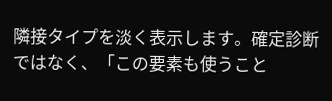隣接タイプを淡く表示します。確定診断ではなく、「この要素も使うこと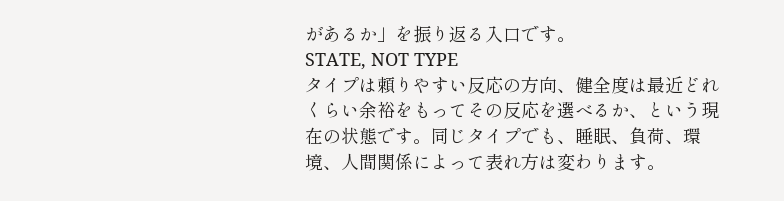があるか」を振り返る入口です。
STATE, NOT TYPE
タイプは頼りやすい反応の方向、健全度は最近どれくらい余裕をもってその反応を選べるか、という現在の状態です。同じタイプでも、睡眠、負荷、環境、人間関係によって表れ方は変わります。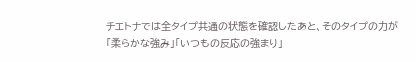チエトナでは全タイプ共通の状態を確認したあと、そのタイプの力が「柔らかな強み」「いつもの反応の強まり」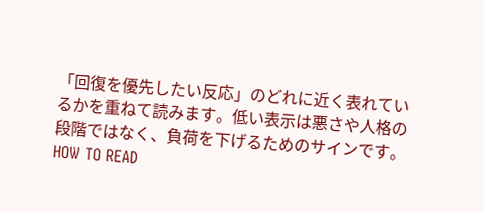「回復を優先したい反応」のどれに近く表れているかを重ねて読みます。低い表示は悪さや人格の段階ではなく、負荷を下げるためのサインです。
HOW TO READ